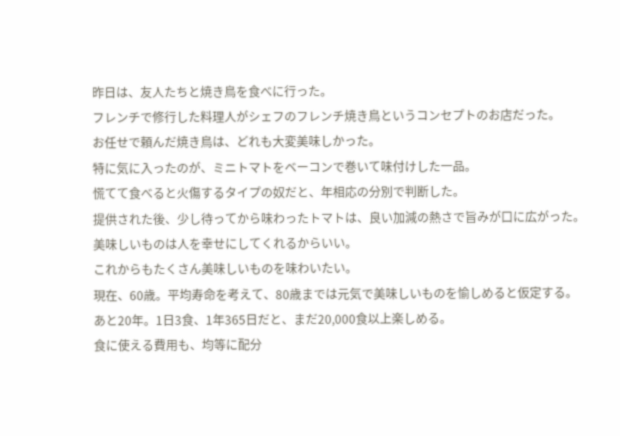昨日は、友人たちと焼き鳥を食べに行った。
フレンチで修行した料理人がシェフのフレンチ焼き鳥というコンセプトのお店だった。
お任せで頼んだ焼き鳥は、どれも大変美味しかった。
特に気に入ったのが、ミニトマトをベーコンで巻いて味付けした一品。
慌てて食べると火傷するタイプの奴だと、年相応の分別で判断した。
提供された後、少し待ってから味わったトマトは、良い加減の熱さで旨みが口に広がった。
美味しいものは人を幸せにしてくれるからいい。
これからもたくさん美味しいものを味わいたい。
現在、60歳。平均寿命を考えて、80歳までは元気で美味しいものを愉しめると仮定する。
あと20年。1日3食、1年365日だと、まだ20,000食以上楽しめる。
食に使える費用も、均等に配分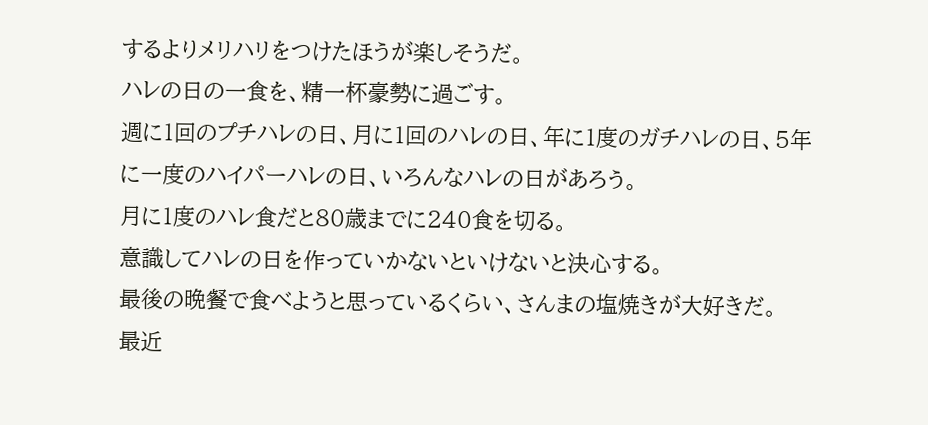するよりメリハリをつけたほうが楽しそうだ。
ハレの日の一食を、精一杯豪勢に過ごす。
週に1回のプチハレの日、月に1回のハレの日、年に1度のガチハレの日、5年に一度のハイパーハレの日、いろんなハレの日があろう。
月に1度のハレ食だと80歳までに240食を切る。
意識してハレの日を作っていかないといけないと決心する。
最後の晩餐で食べようと思っているくらい、さんまの塩焼きが大好きだ。
最近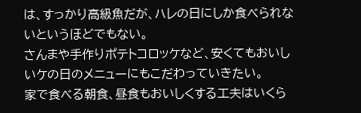は、すっかり高級魚だが、ハレの日にしか食べられないというほどでもない。
さんまや手作りポテトコロッケなど、安くてもおいしいケの日のメニューにもこだわっていきたい。
家で食べる朝食、昼食もおいしくする工夫はいくら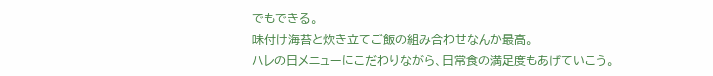でもできる。
味付け海苔と炊き立てご飯の組み合わせなんか最高。
ハレの日メニューにこだわりながら、日常食の満足度もあげていこう。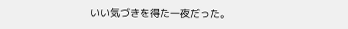いい気づきを得た一夜だった。